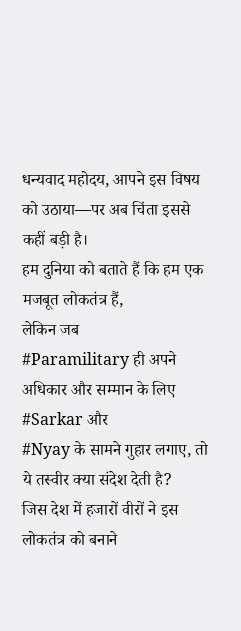धन्यवाद महोदय, आपने इस विषय को उठाया—पर अब चिंता इससे कहीं बड़ी है।
हम दुनिया को बताते हैं कि हम एक मजबूत लोकतंत्र हैं,
लेकिन जब
#Paramilitary ही अपने अधिकार और सम्मान के लिए
#Sarkar और
#Nyay के सामने गुहार लगाए, तो ये तस्वीर क्या संदेश देती है?
जिस देश में हजारों वीरों ने इस लोकतंत्र को बनाने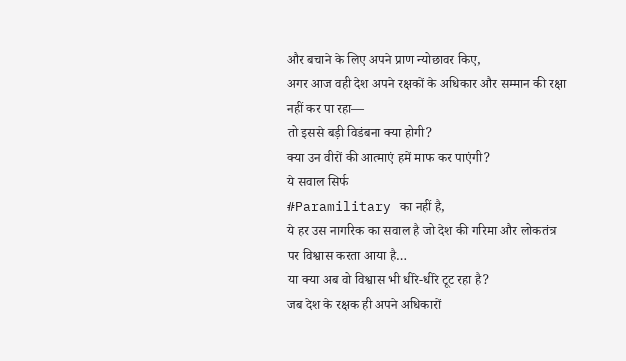और बचाने के लिए अपने प्राण न्योछावर किए,
अगर आज वही देश अपने रक्षकों के अधिकार और सम्मान की रक्षा नहीं कर पा रहा—
तो इससे बड़ी विडंबना क्या होगी?
क्या उन वीरों की आत्माएं हमें माफ कर पाएंगी?
ये सवाल सिर्फ
#Paramilitary का नहीं है,
ये हर उस नागरिक का सवाल है जो देश की गरिमा और लोकतंत्र पर विश्वास करता आया है…
या क्या अब वो विश्वास भी धीरे-धीरे टूट रहा है?
जब देश के रक्षक ही अपने अधिकारों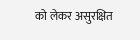को लेकर असुरक्षित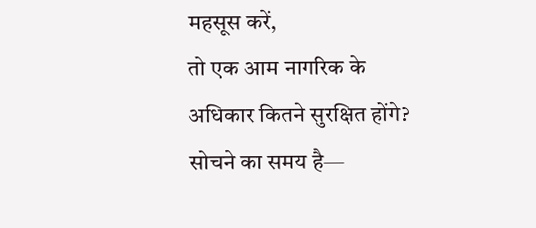महसूस करें,
तो एक आम नागरिक के अधिकार कितने सुरक्षित होंगे?
सोचने का समय है—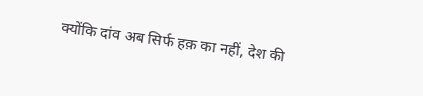क्योंकि दांव अब सिर्फ हक़ का नहीं, देश की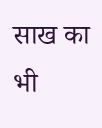साख का भी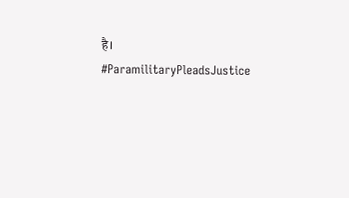है।
#ParamilitaryPleadsJustice